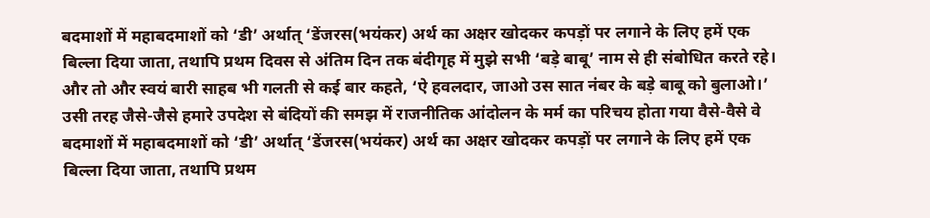बदमाशों में महाबदमाशों को ‘डी’ अर्थात् ‘डेंजरस(भयंकर) अर्थ का अक्षर खोदकर कपड़ों पर लगाने के लिए हमें एक बिल्ला दिया जाता, तथापि प्रथम दिवस से अंतिम दिन तक बंदीगृह में मुझे सभी ‘बड़े बाबू’ नाम से ही संबोधित करते रहे। और तो और स्वयं बारी साहब भी गलती से कई बार कहते, ‘ऐ हवलदार, जाओ उस सात नंबर के बड़े बाबू को बुलाओ।’ उसी तरह जैसे-जैसे हमारे उपदेश से बंदियों की समझ में राजनीतिक आंदोलन के मर्म का परिचय होता गया वैसे-वैसे वे
बदमाशों में महाबदमाशों को ‘डी’ अर्थात् ‘डेंजरस(भयंकर) अर्थ का अक्षर खोदकर कपड़ों पर लगाने के लिए हमें एक बिल्ला दिया जाता, तथापि प्रथम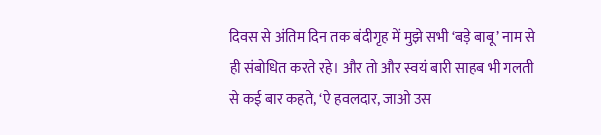दिवस से अंतिम दिन तक बंदीगृह में मुझे सभी ‘बड़े बाबू’ नाम से ही संबोधित करते रहे। और तो और स्वयं बारी साहब भी गलती से कई बार कहते, ‘ऐ हवलदार, जाओ उस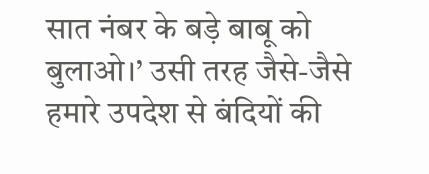सात नंबर के बड़े बाबू को बुलाओ।’ उसी तरह जैसे-जैसे हमारे उपदेश से बंदियों की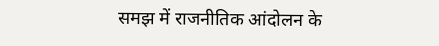समझ में राजनीतिक आंदोलन के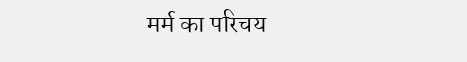मर्म का परिचय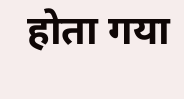होता गया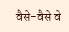वैसे-वैसे वे